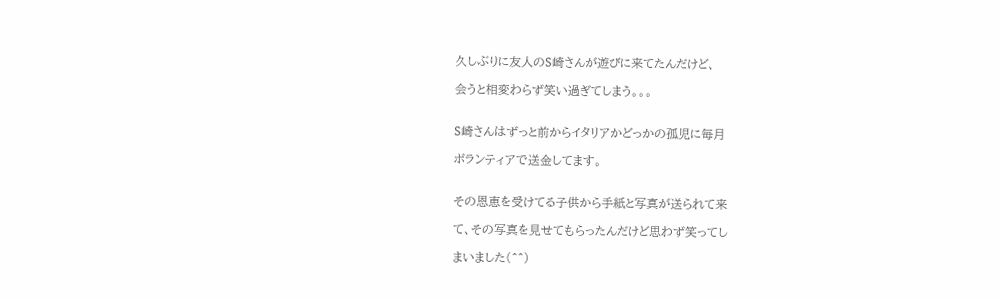久しぶりに友人のS崎さんが遊びに来てたんだけど、

会うと相変わらず笑い過ぎてしまう。。。


S崎さんはずっと前からイタリアかどっかの孤児に毎月

ボランティアで送金してます。


その恩恵を受けてる子供から手紙と写真が送られて来

て、その写真を見せてもらったんだけど思わず笑ってし

まいました(^^)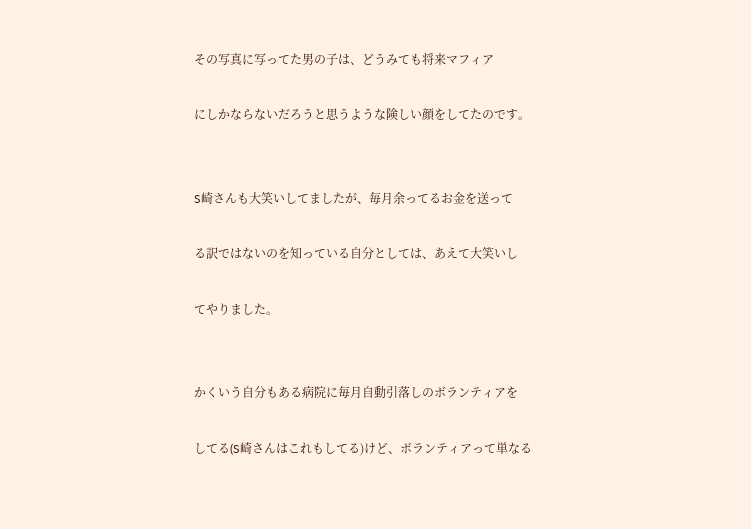その写真に写ってた男の子は、どうみても将来マフィア

にしかならないだろうと思うような険しい顔をしてたのです。


S崎さんも大笑いしてましたが、毎月余ってるお金を送って

る訳ではないのを知っている自分としては、あえて大笑いし

てやりました。


かくいう自分もある病院に毎月自動引落しのボランティアを

してる(S崎さんはこれもしてる)けど、ボランティアって単なる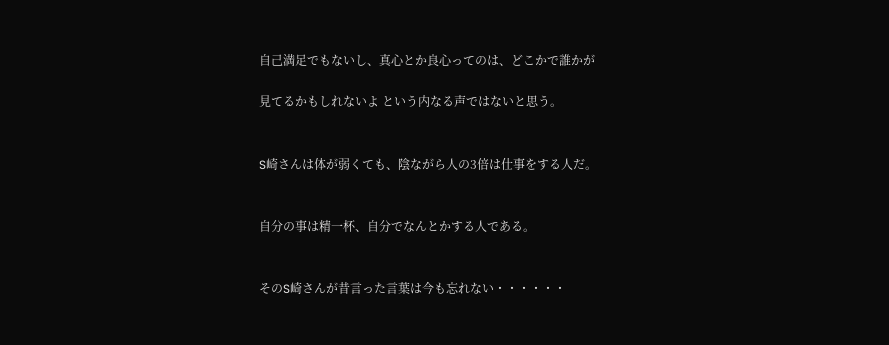自己満足でもないし、真心とか良心ってのは、どこかで誰かが

見てるかもしれないよ という内なる声ではないと思う。


S崎さんは体が弱くても、陰ながら人の3倍は仕事をする人だ。


自分の事は精一杯、自分でなんとかする人である。


そのS崎さんが昔言った言葉は今も忘れない・・・・・・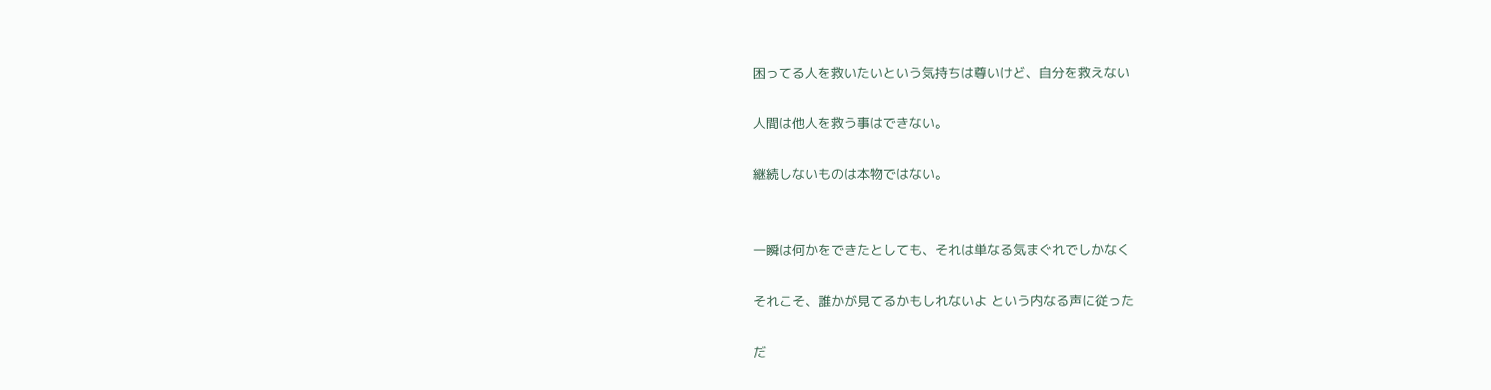困ってる人を救いたいという気持ちは尊いけど、自分を救えない

人間は他人を救う事はできない。

継続しないものは本物ではない。


一瞬は何かをできたとしても、それは単なる気まぐれでしかなく

それこそ、誰かが見てるかもしれないよ という内なる声に従った

だ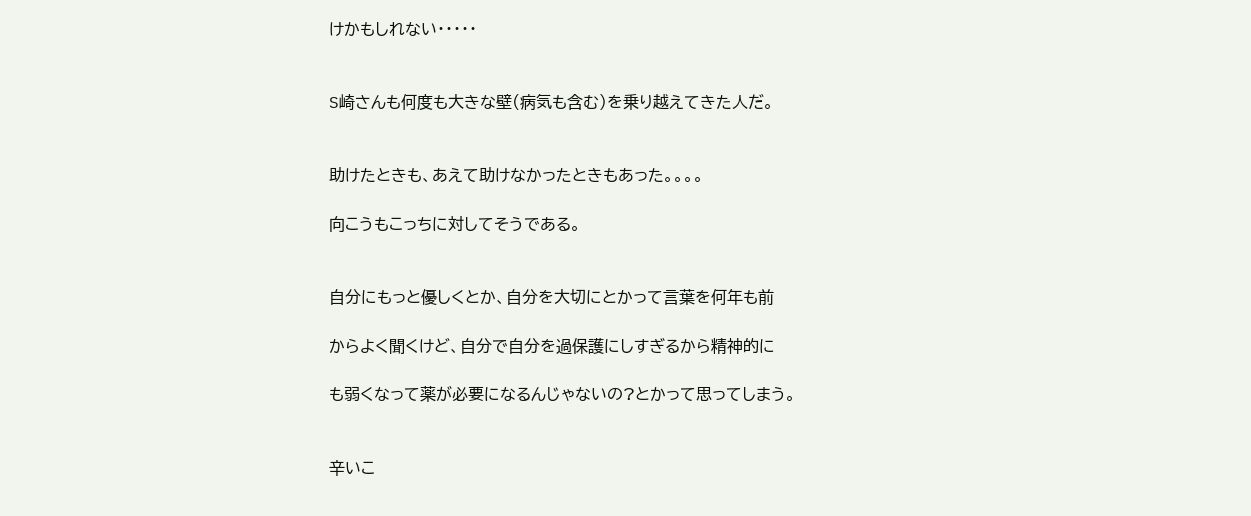けかもしれない・・・・・


S崎さんも何度も大きな壁(病気も含む)を乗り越えてきた人だ。


助けたときも、あえて助けなかったときもあった。。。。

向こうもこっちに対してそうである。


自分にもっと優しくとか、自分を大切にとかって言葉を何年も前

からよく聞くけど、自分で自分を過保護にしすぎるから精神的に

も弱くなって薬が必要になるんじゃないの?とかって思ってしまう。


辛いこ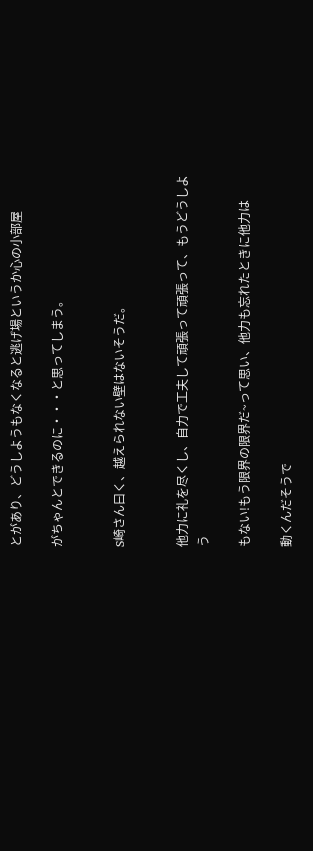とがあり、どうしようもなくなると逃げ場というか心の小部屋

がちゃんとできるのに・・・と思ってしまう。


S崎さん曰く、越えられない壁はないそうだ。


他力に礼を尽くし、自力で工夫して頑張って頑張って、もうどうしよう

もない!もう限界の限界だ~って思い、他力も忘れたときに他力は

動くんだそうで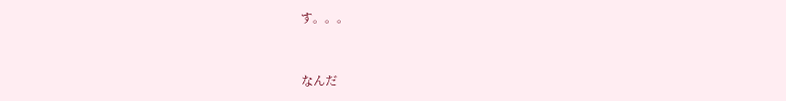す。。。


なんだ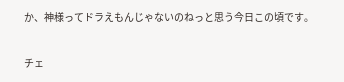か、神様ってドラえもんじゃないのねっと思う今日この頃です。

チェ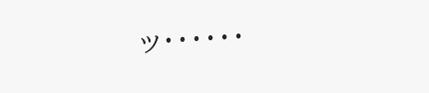ッ・・・・・・